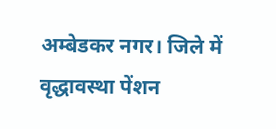अम्बेडकर नगर। जिले में वृद्धावस्था पेंशन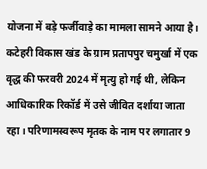योजना में बड़े फर्जीवाड़े का मामला सामने आया है। कटेहरी विकास खंड के ग्राम प्रतापपुर चमुर्खा में एक वृद्ध की फरवरी 2024 में मृत्यु हो गई थी, लेकिन आधिकारिक रिकॉर्ड में उसे जीवित दर्शाया जाता रहा। परिणामस्वरूप मृतक के नाम पर लगातार 9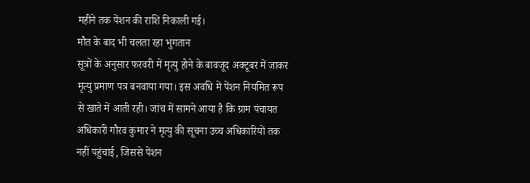महीने तक पेंशन की राशि निकाली गई।
मौत के बाद भी चलता रहा भुगतान
सूत्रों के अनुसार फरवरी में मृत्यु होने के बावजूद अक्टूबर में जाकर मृत्यु प्रमाण पत्र बनवाया गया। इस अवधि में पेंशन नियमित रूप से खाते में आती रही। जांच में सामने आया है कि ग्राम पंचायत अधिकारी गौरव कुमार ने मृत्यु की सूचना उच्च अधिकारियों तक नहीं पहुंचाई, जिससे पेंशन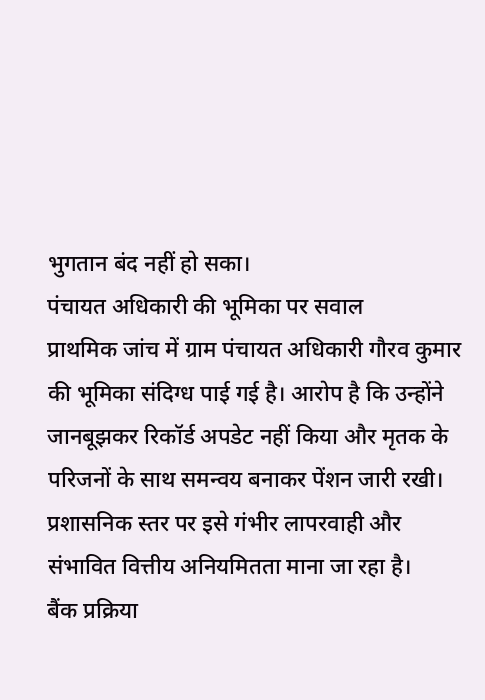भुगतान बंद नहीं हो सका।
पंचायत अधिकारी की भूमिका पर सवाल
प्राथमिक जांच में ग्राम पंचायत अधिकारी गौरव कुमार की भूमिका संदिग्ध पाई गई है। आरोप है कि उन्होंने जानबूझकर रिकॉर्ड अपडेट नहीं किया और मृतक के परिजनों के साथ समन्वय बनाकर पेंशन जारी रखी। प्रशासनिक स्तर पर इसे गंभीर लापरवाही और संभावित वित्तीय अनियमितता माना जा रहा है।
बैंक प्रक्रिया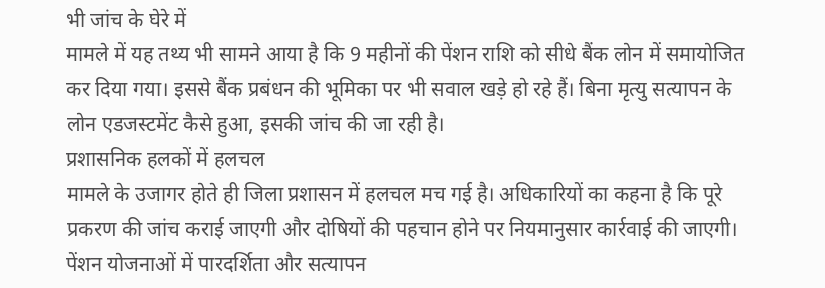भी जांच के घेरे में
मामले में यह तथ्य भी सामने आया है कि 9 महीनों की पेंशन राशि को सीधे बैंक लोन में समायोजित कर दिया गया। इससे बैंक प्रबंधन की भूमिका पर भी सवाल खड़े हो रहे हैं। बिना मृत्यु सत्यापन के लोन एडजस्टमेंट कैसे हुआ, इसकी जांच की जा रही है।
प्रशासनिक हलकों में हलचल
मामले के उजागर होते ही जिला प्रशासन में हलचल मच गई है। अधिकारियों का कहना है कि पूरे प्रकरण की जांच कराई जाएगी और दोषियों की पहचान होने पर नियमानुसार कार्रवाई की जाएगी। पेंशन योजनाओं में पारदर्शिता और सत्यापन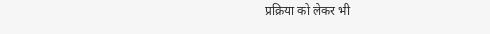प्रक्रिया को लेकर भी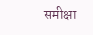समीक्षा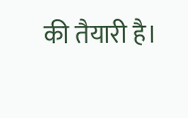की तैयारी है।